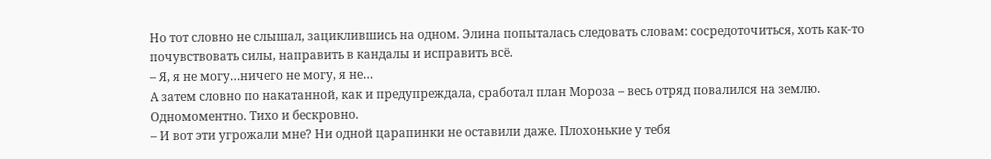Но тот словно не слышал, зациклившись на одном. Элина попыталась следовать словам: сосредоточиться, хоть как-то почувствовать силы, направить в кандалы и исправить всё.
– Я, я не могу…ничего не могу, я не…
А затем словно по накатанной, как и предупреждала, сработал план Мороза – весь отряд повалился на землю. Одномоментно. Тихо и бескровно.
– И вот эти угрожали мне? Ни одной царапинки не оставили даже. Плохонькие у тебя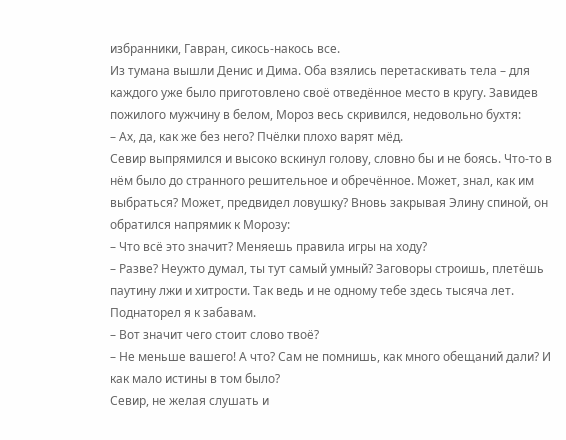избранники, Гавран, сикось-накось все.
Из тумана вышли Денис и Дима. Оба взялись перетаскивать тела – для каждого уже было приготовлено своё отведённое место в кругу. Завидев пожилого мужчину в белом, Мороз весь скривился, недовольно бухтя:
– Ах, да, как же без него? Пчёлки плохо варят мёд.
Севир выпрямился и высоко вскинул голову, словно бы и не боясь. Что-то в нём было до странного решительное и обречённое. Может, знал, как им выбраться? Может, предвидел ловушку? Вновь закрывая Элину спиной, он обратился напрямик к Морозу:
– Что всё это значит? Меняешь правила игры на ходу?
– Разве? Неужто думал, ты тут самый умный? Заговоры строишь, плетёшь паутину лжи и хитрости. Так ведь и не одному тебе здесь тысяча лет. Поднаторел я к забавам.
– Вот значит чего стоит слово твоё?
– Не меньше вашего! А что? Сам не помнишь, как много обещаний дали? И как мало истины в том было?
Севир, не желая слушать и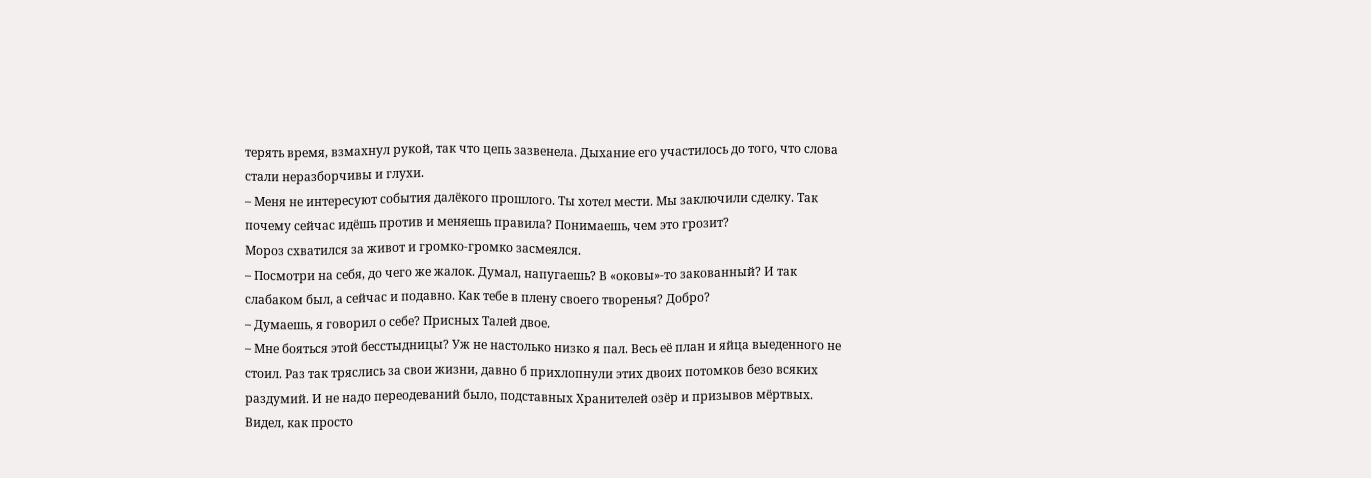терять время, взмахнул рукой, так что цепь зазвенела. Дыхание его участилось до того, что слова стали неразборчивы и глухи.
– Меня не интересуют события далёкого прошлого. Ты хотел мести. Мы заключили сделку. Так почему сейчас идёшь против и меняешь правила? Понимаешь, чем это грозит?
Мороз схватился за живот и громко-громко засмеялся.
– Посмотри на себя, до чего же жалок. Думал, напугаешь? В «оковы»-то закованный? И так слабаком был, а сейчас и подавно. Как тебе в плену своего творенья? Добро?
– Думаешь, я говорил о себе? Присных Талей двое.
– Мне бояться этой бесстыдницы? Уж не настолько низко я пал. Весь её план и яйца выеденного не стоил. Раз так тряслись за свои жизни, давно б прихлопнули этих двоих потомков безо всяких раздумий. И не надо переодеваний было, подставных Хранителей озёр и призывов мёртвых. Видел, как просто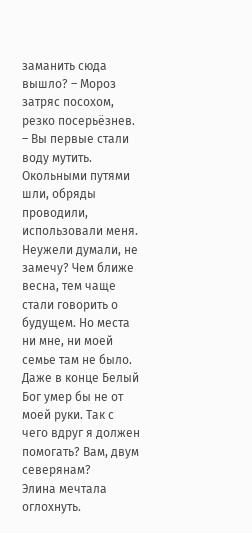заманить сюда вышло? – Мороз затряс посохом, резко посерьёзнев. – Вы первые стали воду мутить. Окольными путями шли, обряды проводили, использовали меня. Неужели думали, не замечу? Чем ближе весна, тем чаще стали говорить о будущем. Но места ни мне, ни моей семье там не было. Даже в конце Белый Бог умер бы не от моей руки. Так с чего вдруг я должен помогать? Вам, двум северянам?
Элина мечтала оглохнуть.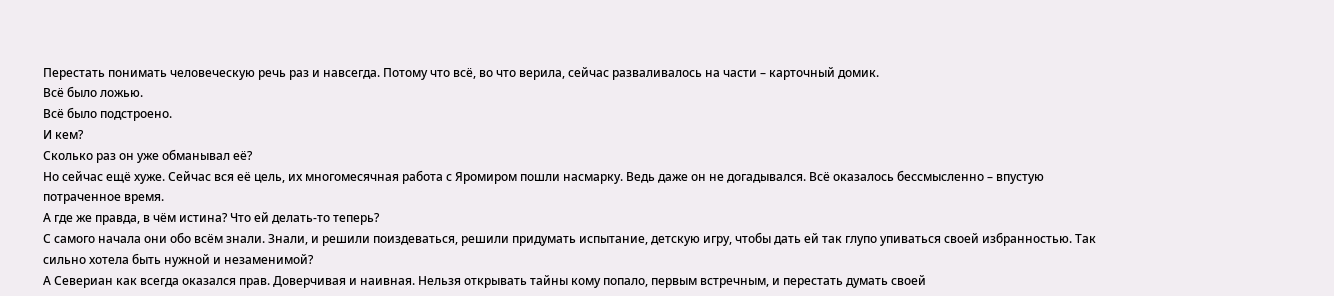Перестать понимать человеческую речь раз и навсегда. Потому что всё, во что верила, сейчас разваливалось на части – карточный домик.
Всё было ложью.
Всё было подстроено.
И кем?
Сколько раз он уже обманывал её?
Но сейчас ещё хуже. Сейчас вся её цель, их многомесячная работа с Яромиром пошли насмарку. Ведь даже он не догадывался. Всё оказалось бессмысленно – впустую потраченное время.
А где же правда, в чём истина? Что ей делать-то теперь?
С самого начала они обо всём знали. Знали, и решили поиздеваться, решили придумать испытание, детскую игру, чтобы дать ей так глупо упиваться своей избранностью. Так сильно хотела быть нужной и незаменимой?
А Севериан как всегда оказался прав. Доверчивая и наивная. Нельзя открывать тайны кому попало, первым встречным, и перестать думать своей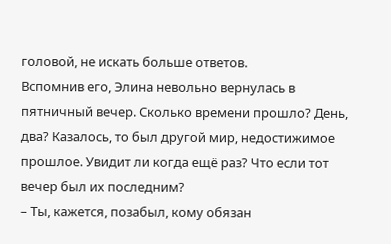головой, не искать больше ответов.
Вспомнив его, Элина невольно вернулась в пятничный вечер. Сколько времени прошло? День, два? Казалось, то был другой мир, недостижимое прошлое. Увидит ли когда ещё раз? Что если тот вечер был их последним?
– Ты, кажется, позабыл, кому обязан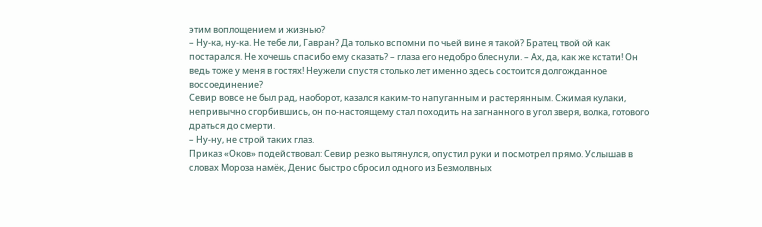этим воплощением и жизнью?
– Ну-ка, ну-ка. Не тебе ли, Гавран? Да только вспомни по чьей вине я такой? Братец твой ой как постарался. Не хочешь спасибо ему сказать? – глаза его недобро блеснули. – Ах, да, как же кстати! Он ведь тоже у меня в гостях! Неужели спустя столько лет именно здесь состоится долгожданное воссоединение?
Севир вовсе не был рад, наоборот, казался каким-то напуганным и растерянным. Сжимая кулаки, непривычно сгорбившись, он по-настоящему стал походить на загнанного в угол зверя, волка, готового драться до смерти.
– Ну-ну, не строй таких глаз.
Приказ «Оков» подействовал: Севир резко вытянулся, опустил руки и посмотрел прямо. Услышав в словах Мороза намёк, Денис быстро сбросил одного из Безмолвных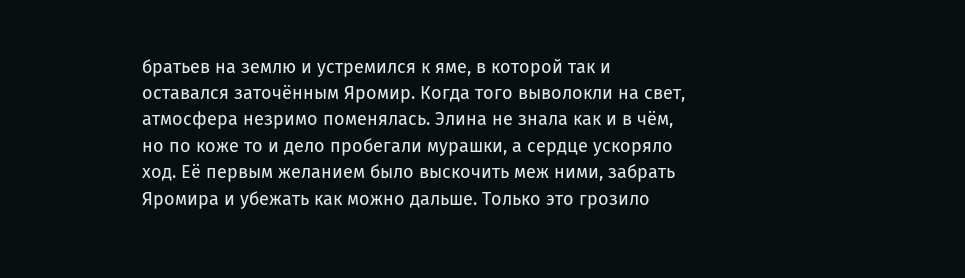братьев на землю и устремился к яме, в которой так и оставался заточённым Яромир. Когда того выволокли на свет, атмосфера незримо поменялась. Элина не знала как и в чём, но по коже то и дело пробегали мурашки, а сердце ускоряло ход. Её первым желанием было выскочить меж ними, забрать Яромира и убежать как можно дальше. Только это грозило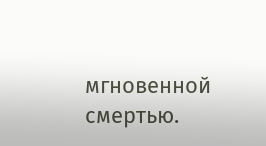мгновенной смертью.